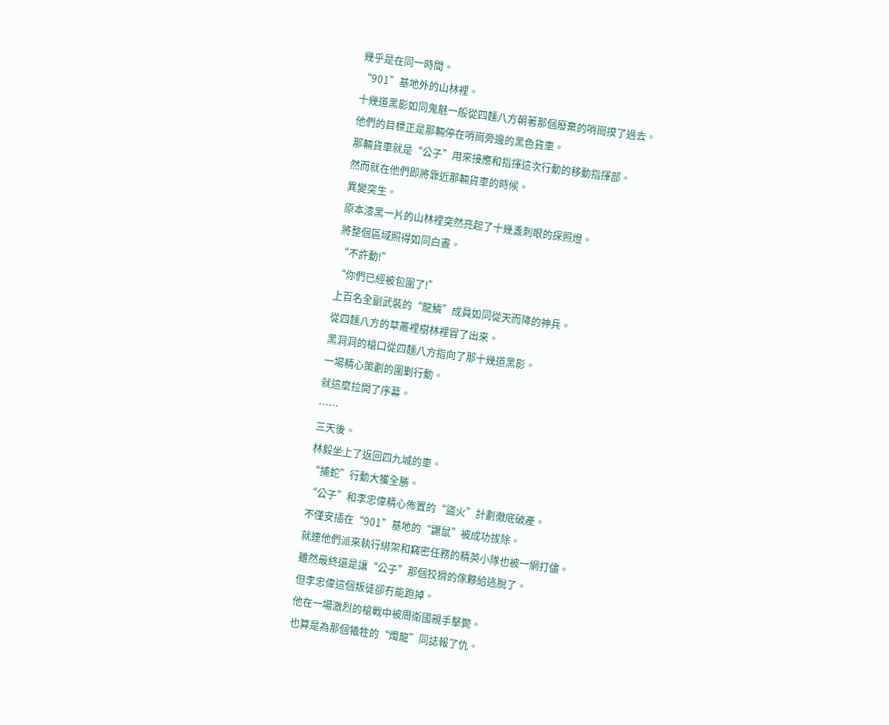幾乎是在同一時間。
“901”基地外的山林裡。
十幾道黑影如同鬼魅一般從四麵八方朝著那個廢棄的哨崗摸了過去。
他們的目標正是那輛停在哨崗旁邊的黑色貨車。
那輛貨車就是“公子”用來接應和指揮這次行動的移動指揮部。
然而就在他們即將靠近那輛貨車的時候。
異變突生。
原本漆黑一片的山林裡突然亮起了十幾盞刺眼的探照燈。
將整個區域照得如同白晝。
“不許動!”
“你們已經被包圍了!”
上百名全副武裝的“龍鱗”成員如同從天而降的神兵。
從四麵八方的草叢裡樹林裡冒了出來。
黑洞洞的槍口從四麵八方指向了那十幾道黑影。
一場精心策劃的圍剿行動。
就這麼拉開了序幕。
……
三天後。
林毅坐上了返回四九城的車。
“捕蛇”行動大獲全勝。
“公子”和李忠偉精心佈置的“盜火”計劃徹底破產。
不僅安插在“901”基地的“鼴鼠”被成功拔除。
就連他們派來執行綁架和竊密任務的精英小隊也被一網打儘。
雖然最終還是讓“公子”那個狡猾的傢夥給逃脫了。
但李忠偉這個叛徒卻冇能跑掉。
他在一場激烈的槍戰中被周衛國親手擊斃。
也算是為那個犧牲的“燭龍”同誌報了仇。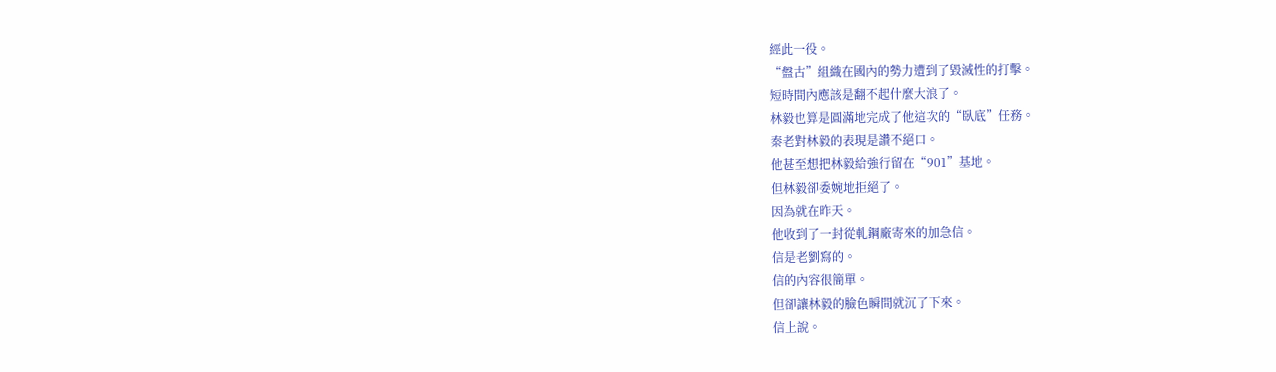經此一役。
“盤古”組織在國內的勢力遭到了毀滅性的打擊。
短時間內應該是翻不起什麼大浪了。
林毅也算是圓滿地完成了他這次的“臥底”任務。
秦老對林毅的表現是讚不絕口。
他甚至想把林毅給強行留在“901”基地。
但林毅卻委婉地拒絕了。
因為就在昨天。
他收到了一封從軋鋼廠寄來的加急信。
信是老劉寫的。
信的內容很簡單。
但卻讓林毅的臉色瞬間就沉了下來。
信上說。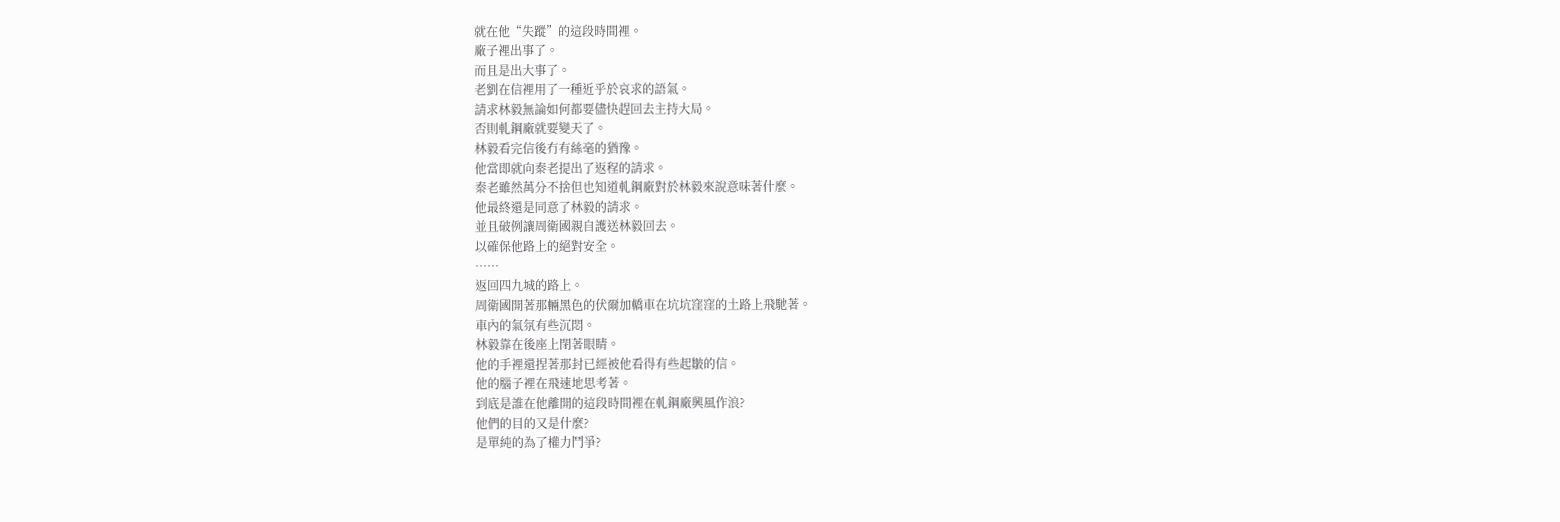就在他“失蹤”的這段時間裡。
廠子裡出事了。
而且是出大事了。
老劉在信裡用了一種近乎於哀求的語氣。
請求林毅無論如何都要儘快趕回去主持大局。
否則軋鋼廠就要變天了。
林毅看完信後冇有絲毫的猶豫。
他當即就向秦老提出了返程的請求。
秦老雖然萬分不捨但也知道軋鋼廠對於林毅來說意味著什麼。
他最終還是同意了林毅的請求。
並且破例讓周衛國親自護送林毅回去。
以確保他路上的絕對安全。
……
返回四九城的路上。
周衛國開著那輛黑色的伏爾加轎車在坑坑窪窪的土路上飛馳著。
車內的氣氛有些沉悶。
林毅靠在後座上閉著眼睛。
他的手裡還捏著那封已經被他看得有些起皺的信。
他的腦子裡在飛速地思考著。
到底是誰在他離開的這段時間裡在軋鋼廠興風作浪?
他們的目的又是什麼?
是單純的為了權力鬥爭?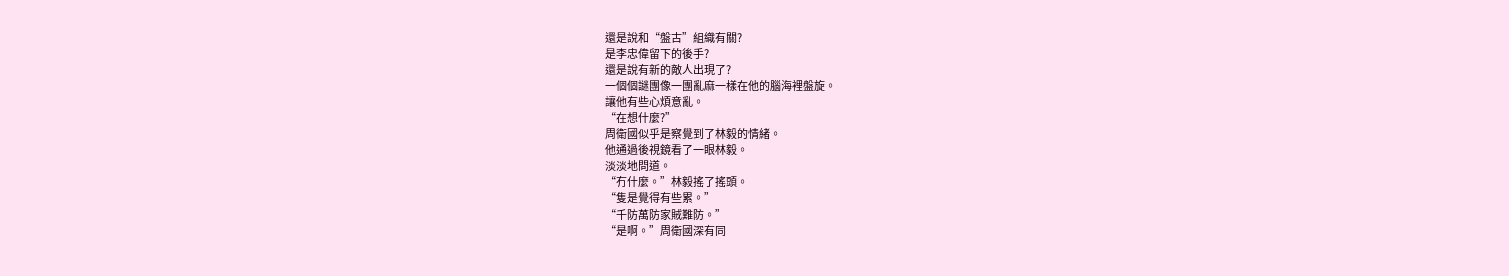還是說和“盤古”組織有關?
是李忠偉留下的後手?
還是說有新的敵人出現了?
一個個謎團像一團亂麻一樣在他的腦海裡盤旋。
讓他有些心煩意亂。
“在想什麼?”
周衛國似乎是察覺到了林毅的情緒。
他通過後視鏡看了一眼林毅。
淡淡地問道。
“冇什麼。”林毅搖了搖頭。
“隻是覺得有些累。”
“千防萬防家賊難防。”
“是啊。”周衛國深有同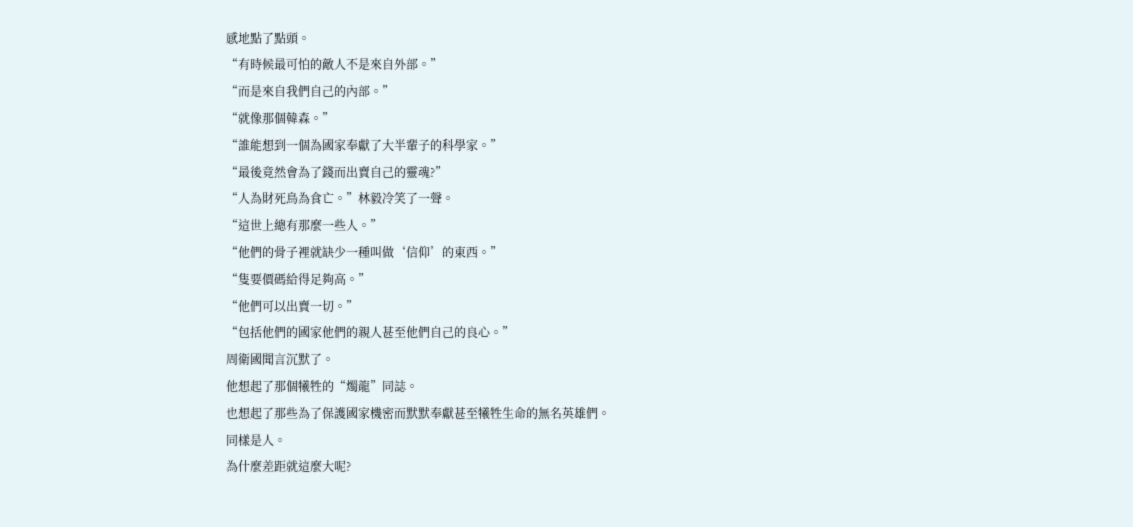感地點了點頭。
“有時候最可怕的敵人不是來自外部。”
“而是來自我們自己的內部。”
“就像那個韓森。”
“誰能想到一個為國家奉獻了大半輩子的科學家。”
“最後竟然會為了錢而出賣自己的靈魂?”
“人為財死鳥為食亡。”林毅冷笑了一聲。
“這世上總有那麼一些人。”
“他們的骨子裡就缺少一種叫做‘信仰’的東西。”
“隻要價碼給得足夠高。”
“他們可以出賣一切。”
“包括他們的國家他們的親人甚至他們自己的良心。”
周衛國聞言沉默了。
他想起了那個犧牲的“燭龍”同誌。
也想起了那些為了保護國家機密而默默奉獻甚至犧牲生命的無名英雄們。
同樣是人。
為什麼差距就這麼大呢?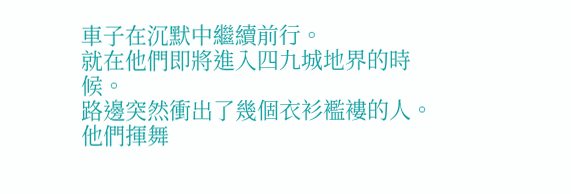車子在沉默中繼續前行。
就在他們即將進入四九城地界的時候。
路邊突然衝出了幾個衣衫襤褸的人。
他們揮舞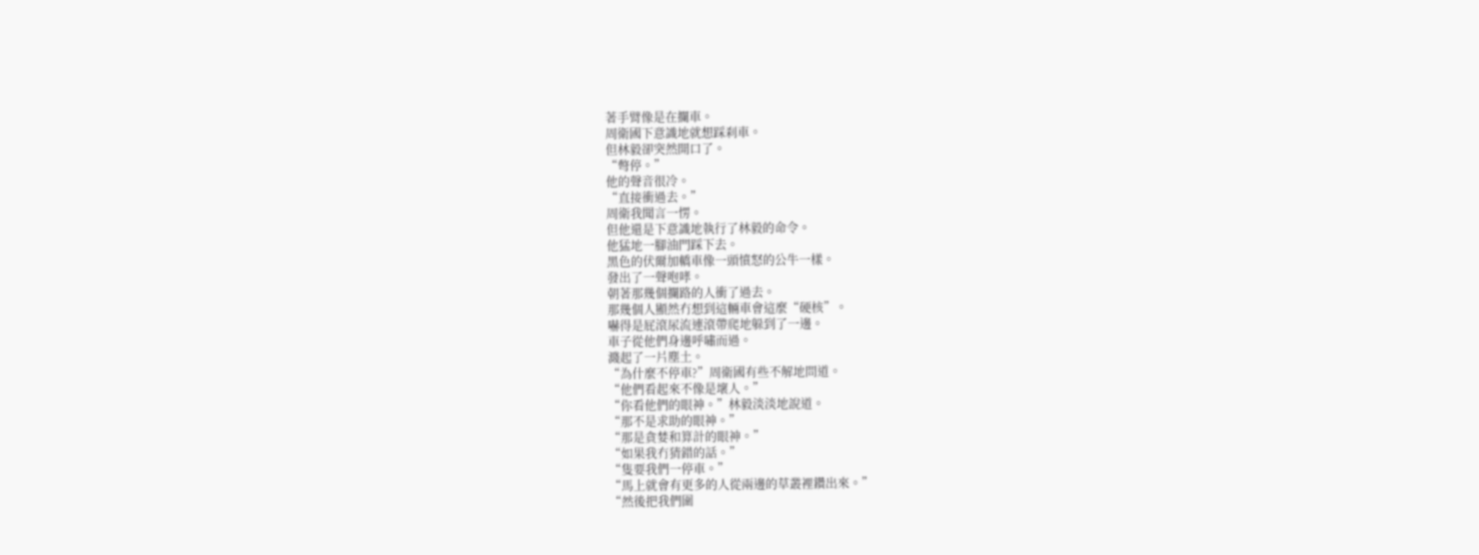著手臂像是在攔車。
周衛國下意識地就想踩刹車。
但林毅卻突然開口了。
“彆停。”
他的聲音很冷。
“直接衝過去。”
周衛我聞言一愣。
但他還是下意識地執行了林毅的命令。
他猛地一腳油門踩下去。
黑色的伏爾加轎車像一頭憤怒的公牛一樣。
發出了一聲咆哮。
朝著那幾個攔路的人衝了過去。
那幾個人顯然冇想到這輛車會這麼“硬核”。
嚇得是屁滾尿流連滾帶爬地躲到了一邊。
車子從他們身邊呼嘯而過。
濺起了一片塵土。
“為什麼不停車?”周衛國有些不解地問道。
“他們看起來不像是壞人。”
“你看他們的眼神。”林毅淡淡地說道。
“那不是求助的眼神。”
“那是貪婪和算計的眼神。”
“如果我冇猜錯的話。”
“隻要我們一停車。”
“馬上就會有更多的人從兩邊的草叢裡鑽出來。”
“然後把我們圍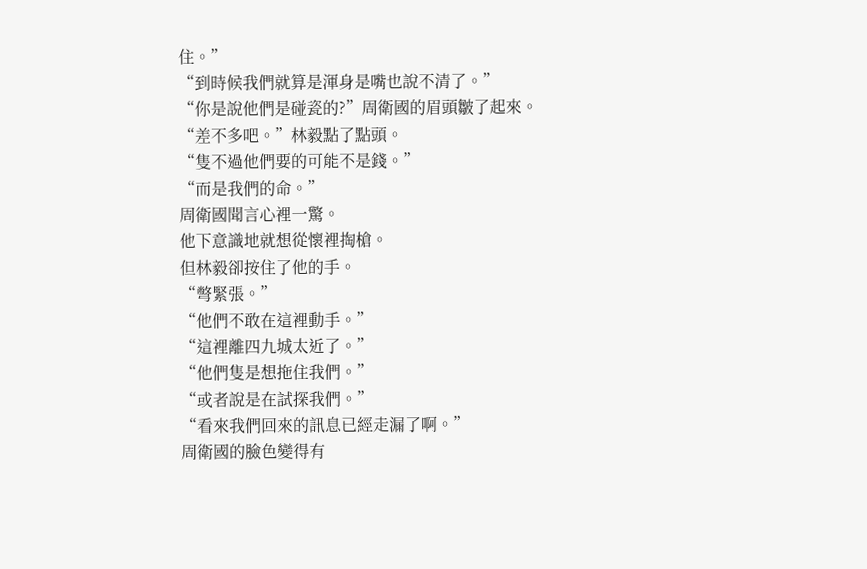住。”
“到時候我們就算是渾身是嘴也說不清了。”
“你是說他們是碰瓷的?”周衛國的眉頭皺了起來。
“差不多吧。”林毅點了點頭。
“隻不過他們要的可能不是錢。”
“而是我們的命。”
周衛國聞言心裡一驚。
他下意識地就想從懷裡掏槍。
但林毅卻按住了他的手。
“彆緊張。”
“他們不敢在這裡動手。”
“這裡離四九城太近了。”
“他們隻是想拖住我們。”
“或者說是在試探我們。”
“看來我們回來的訊息已經走漏了啊。”
周衛國的臉色變得有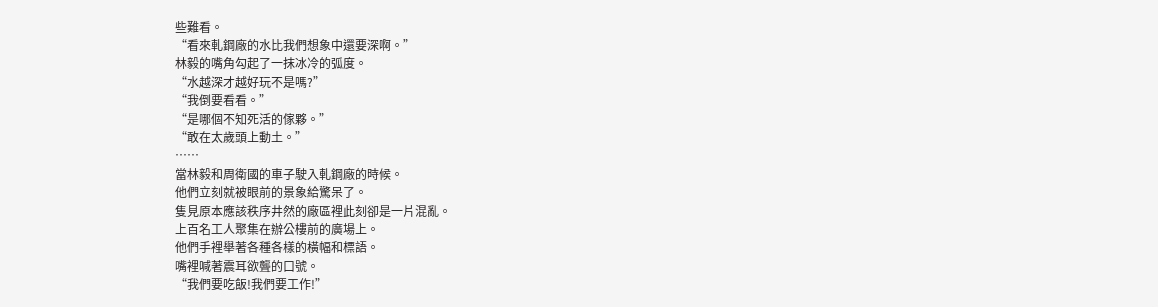些難看。
“看來軋鋼廠的水比我們想象中還要深啊。”
林毅的嘴角勾起了一抹冰冷的弧度。
“水越深才越好玩不是嗎?”
“我倒要看看。”
“是哪個不知死活的傢夥。”
“敢在太歲頭上動土。”
……
當林毅和周衛國的車子駛入軋鋼廠的時候。
他們立刻就被眼前的景象給驚呆了。
隻見原本應該秩序井然的廠區裡此刻卻是一片混亂。
上百名工人聚集在辦公樓前的廣場上。
他們手裡舉著各種各樣的橫幅和標語。
嘴裡喊著震耳欲聾的口號。
“我們要吃飯!我們要工作!”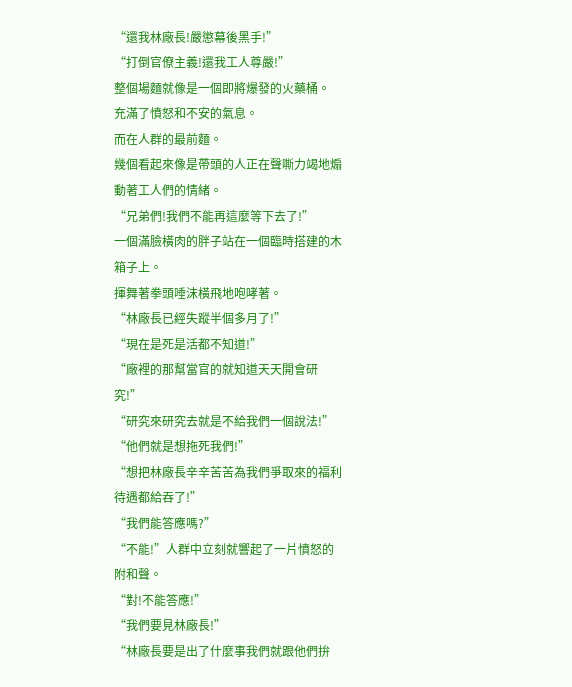“還我林廠長!嚴懲幕後黑手!”
“打倒官僚主義!還我工人尊嚴!”
整個場麵就像是一個即將爆發的火藥桶。
充滿了憤怒和不安的氣息。
而在人群的最前麵。
幾個看起來像是帶頭的人正在聲嘶力竭地煽動著工人們的情緒。
“兄弟們!我們不能再這麼等下去了!”
一個滿臉橫肉的胖子站在一個臨時搭建的木箱子上。
揮舞著拳頭唾沫橫飛地咆哮著。
“林廠長已經失蹤半個多月了!”
“現在是死是活都不知道!”
“廠裡的那幫當官的就知道天天開會研究!”
“研究來研究去就是不給我們一個說法!”
“他們就是想拖死我們!”
“想把林廠長辛辛苦苦為我們爭取來的福利待遇都給吞了!”
“我們能答應嗎?”
“不能!”人群中立刻就響起了一片憤怒的附和聲。
“對!不能答應!”
“我們要見林廠長!”
“林廠長要是出了什麼事我們就跟他們拚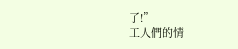了!”
工人們的情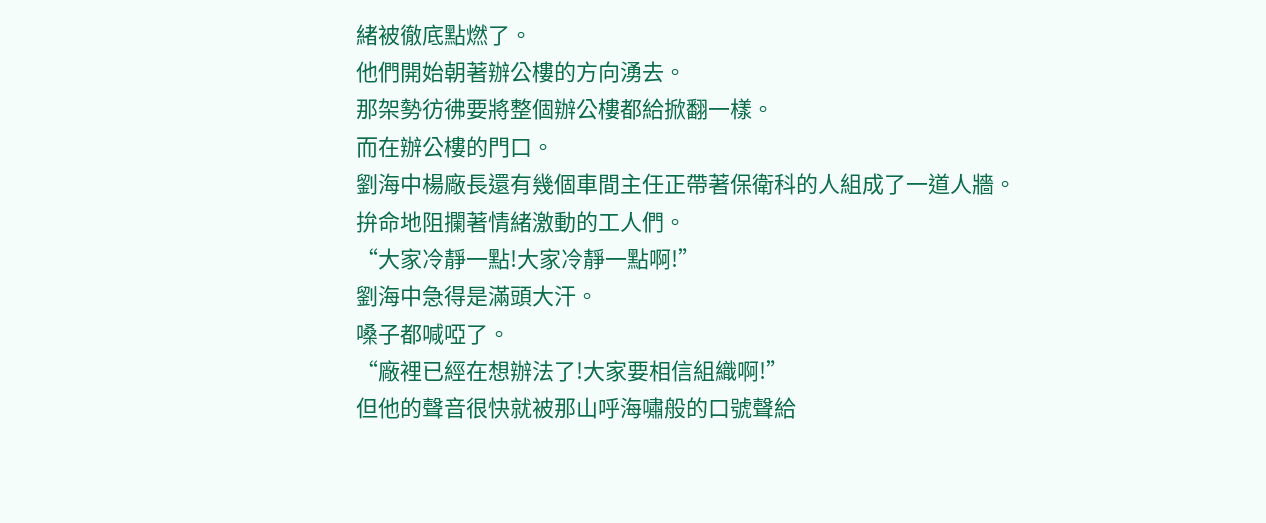緒被徹底點燃了。
他們開始朝著辦公樓的方向湧去。
那架勢彷彿要將整個辦公樓都給掀翻一樣。
而在辦公樓的門口。
劉海中楊廠長還有幾個車間主任正帶著保衛科的人組成了一道人牆。
拚命地阻攔著情緒激動的工人們。
“大家冷靜一點!大家冷靜一點啊!”
劉海中急得是滿頭大汗。
嗓子都喊啞了。
“廠裡已經在想辦法了!大家要相信組織啊!”
但他的聲音很快就被那山呼海嘯般的口號聲給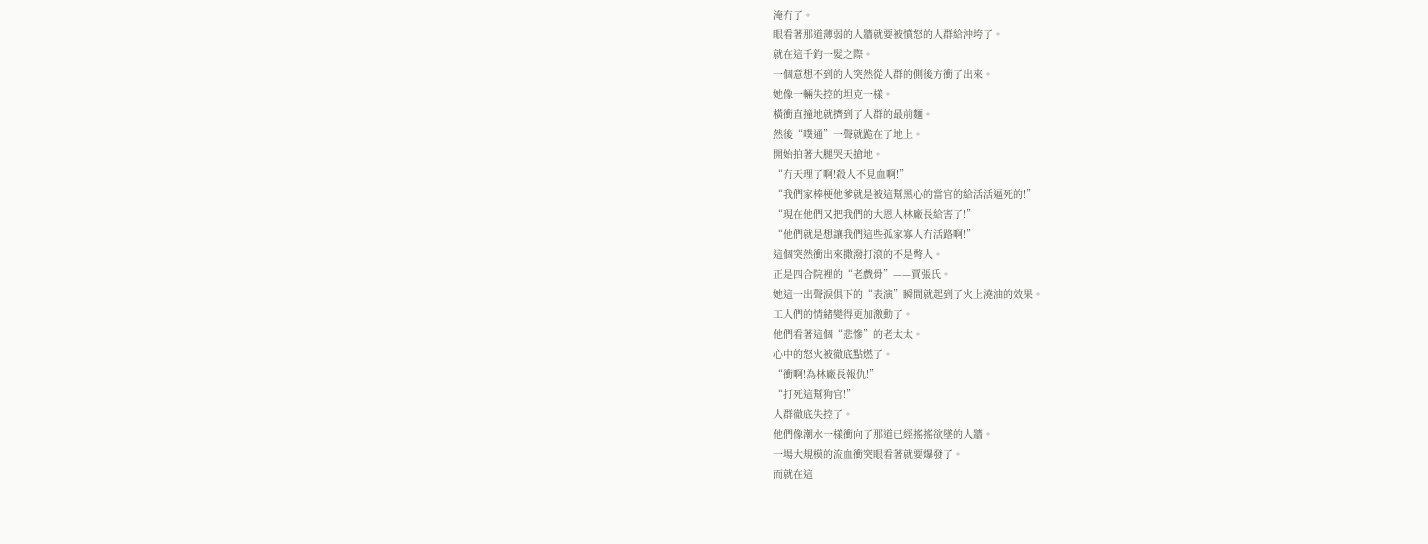淹冇了。
眼看著那道薄弱的人牆就要被憤怒的人群給沖垮了。
就在這千鈞一髮之際。
一個意想不到的人突然從人群的側後方衝了出來。
她像一輛失控的坦克一樣。
橫衝直撞地就擠到了人群的最前麵。
然後“噗通”一聲就跪在了地上。
開始拍著大腿哭天搶地。
“冇天理了啊!殺人不見血啊!”
“我們家棒梗他爹就是被這幫黑心的當官的給活活逼死的!”
“現在他們又把我們的大恩人林廠長給害了!”
“他們就是想讓我們這些孤家寡人冇活路啊!”
這個突然衝出來撒潑打滾的不是彆人。
正是四合院裡的“老戲骨”——賈張氏。
她這一出聲淚俱下的“表演”瞬間就起到了火上澆油的效果。
工人們的情緒變得更加激動了。
他們看著這個“悲慘”的老太太。
心中的怒火被徹底點燃了。
“衝啊!為林廠長報仇!”
“打死這幫狗官!”
人群徹底失控了。
他們像潮水一樣衝向了那道已經搖搖欲墜的人牆。
一場大規模的流血衝突眼看著就要爆發了。
而就在這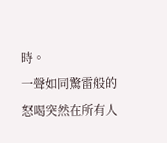時。
一聲如同驚雷般的怒喝突然在所有人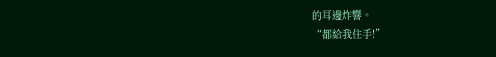的耳邊炸響。
“都給我住手!”